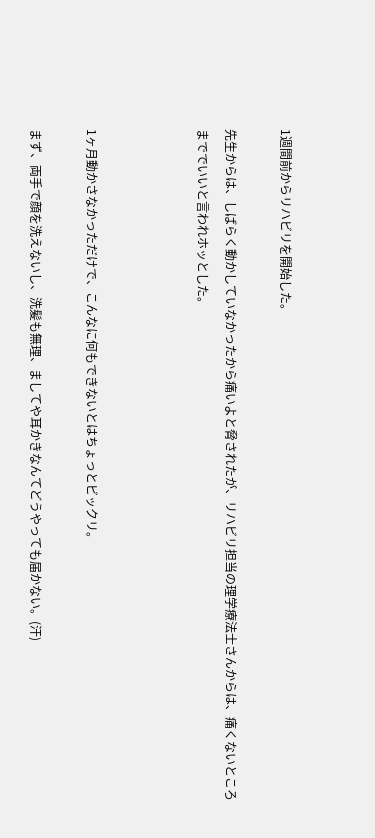1週間前からリハビリを開始した。

先生からは、しばらく動かしていなかったから痛いよと脅されたが、リハビリ担当の理学療法士さんからは、痛くないところまででいいと言われホッとした。



1ヶ月動かさなかっただけで、こんなに何もできないとはちょっとビックリ。

まず、両手で顔を洗えないし、洗髪も無理、ましてや耳かきなんてどうやっても届かない。(汗)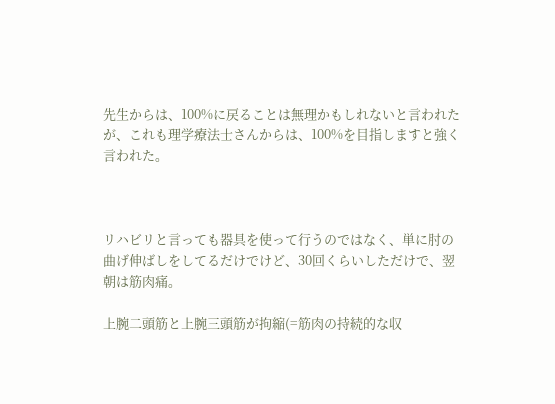先生からは、100%に戻ることは無理かもしれないと言われたが、これも理学療法士さんからは、100%を目指しますと強く言われた。



リハビリと言っても器具を使って行うのではなく、単に肘の曲げ伸ばしをしてるだけでけど、30回くらいしただけで、翌朝は筋肉痛。

上腕二頭筋と上腕三頭筋が拘縮(=筋肉の持続的な収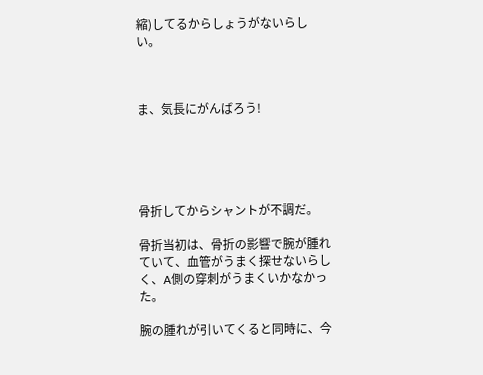縮)してるからしょうがないらしい。



ま、気長にがんばろう!





骨折してからシャントが不調だ。

骨折当初は、骨折の影響で腕が腫れていて、血管がうまく探せないらしく、A側の穿刺がうまくいかなかった。

腕の腫れが引いてくると同時に、今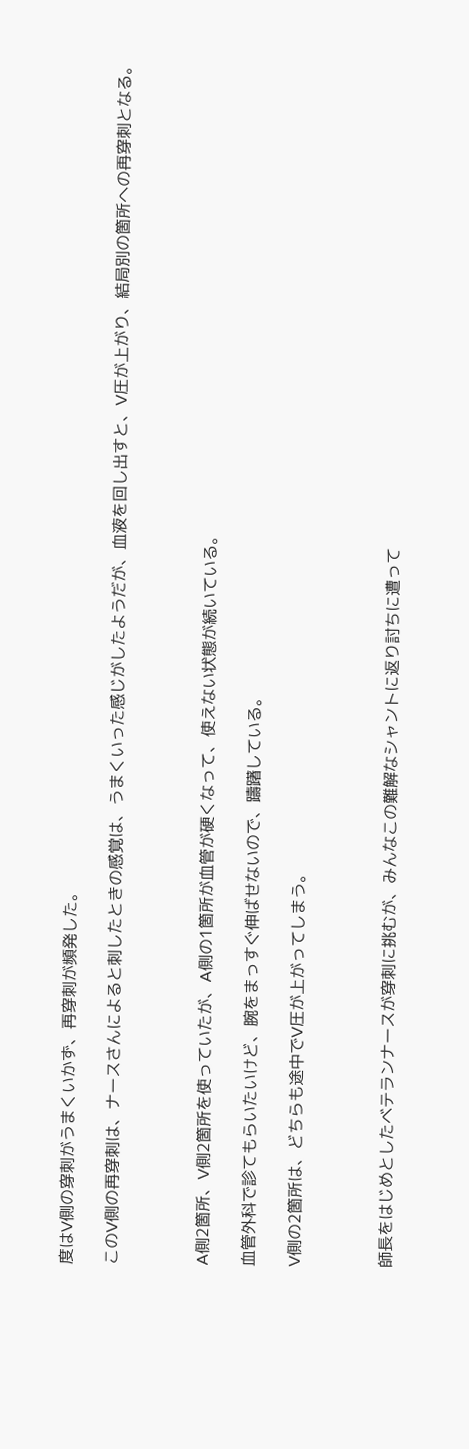度はV側の穿刺がうまくいかず、再穿刺が頻発した。

このV側の再穿刺は、ナースさんによると刺したときの感覚は、うまくいった感じがしたようだが、血液を回し出すと、V圧が上がり、結局別の箇所への再穿刺となる。



A側2箇所、V側2箇所を使っていたが、A側の1箇所が血管が硬くなって、使えない状態が続いている。

血管外科で診てもらいたいけど、腕をまっすぐ伸ばせないので、躊躇している。

V側の2箇所は、どちらも途中でV圧が上がってしまう。



師長をはじめとしたベテランナースが穿刺に挑むが、みんなこの難解なシャントに返り討ちに遭って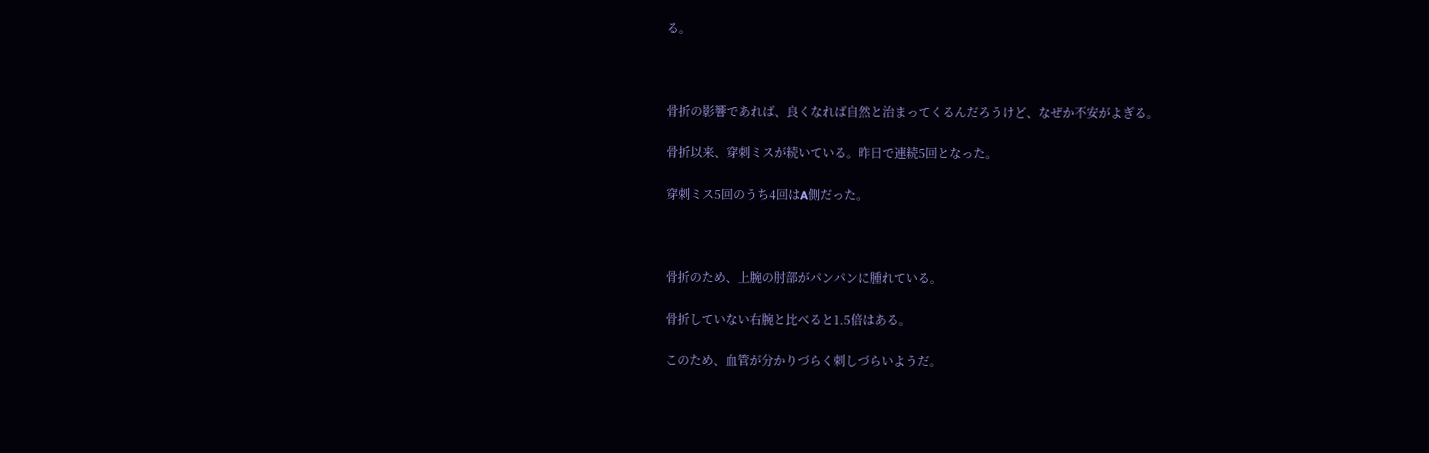る。



骨折の影響であれば、良くなれば自然と治まってくるんだろうけど、なぜか不安がよぎる。

骨折以来、穿刺ミスが続いている。昨日で連続5回となった。

穿刺ミス5回のうち4回はA側だった。



骨折のため、上腕の肘部がパンパンに腫れている。

骨折していない右腕と比べると1.5倍はある。

このため、血管が分かりづらく刺しづらいようだ。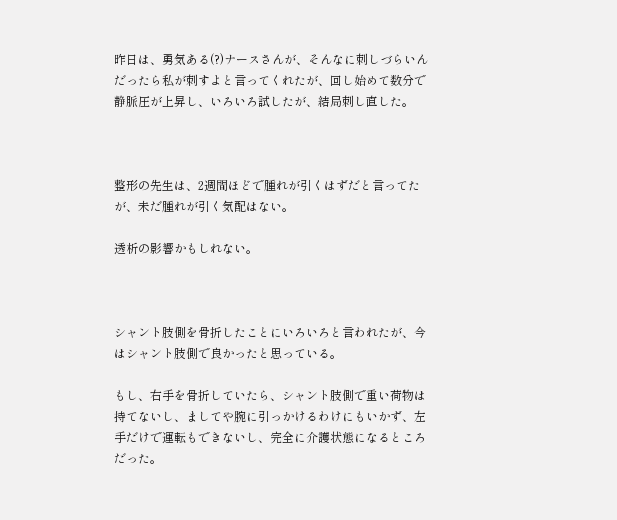昨日は、勇気ある(?)ナースさんが、そんなに刺しづらいんだったら私が刺すよと言ってくれたが、回し始めて数分で静脈圧が上昇し、いろいろ試したが、結局刺し直した。



整形の先生は、2週間ほどで腫れが引くはずだと言ってたが、未だ腫れが引く気配はない。

透析の影響かもしれない。



シャント肢側を骨折したことにいろいろと言われたが、今はシャント肢側で良かったと思っている。

もし、右手を骨折していたら、シャント肢側で重い荷物は持てないし、ましてや腕に引っかけるわけにもいかず、左手だけで運転もできないし、完全に介護状態になるところだった。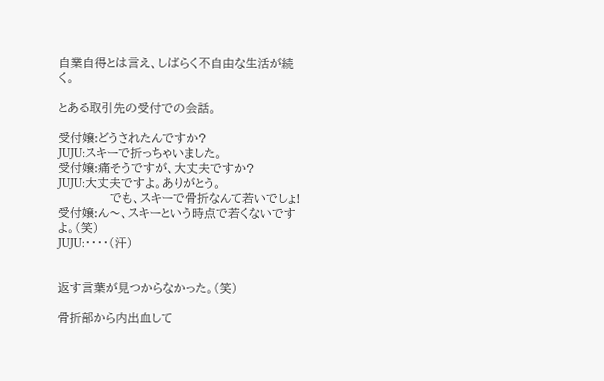自業自得とは言え、しばらく不自由な生活が続く。

とある取引先の受付での会話。

受付嬢:どうされたんですか?
JUJU:スキーで折っちゃいました。
受付嬢:痛そうですが、大丈夫ですか?
JUJU:大丈夫ですよ。ありがとう。
             でも、スキーで骨折なんて若いでしょ!
受付嬢:ん〜、スキーという時点で若くないですよ。(笑)
JUJU:・・・・(汗)


返す言葉が見つからなかった。(笑)

骨折部から内出血して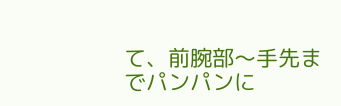て、前腕部〜手先までパンパンに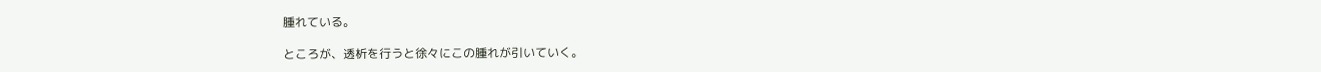腫れている。

ところが、透析を行うと徐々にこの腫れが引いていく。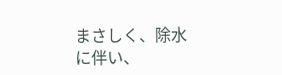まさしく、除水に伴い、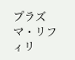プラズマ・リフィリ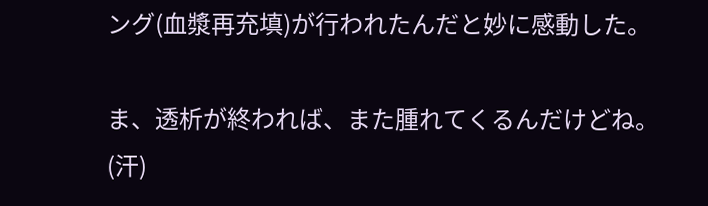ング(血漿再充填)が行われたんだと妙に感動した。

ま、透析が終われば、また腫れてくるんだけどね。(汗)